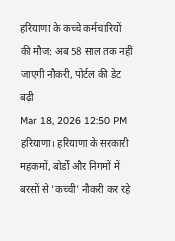हरियाणा के कच्चे कर्मचारियों की मौज: अब 58 साल तक नहीं जाएगी नौकरी, पोर्टल की डेट बढ़ी
Mar 18, 2026 12:50 PM
हरियाणा। हरियाणा के सरकारी महकमों, बोर्डों और निगमों में बरसों से 'कच्ची' नौकरी कर रहे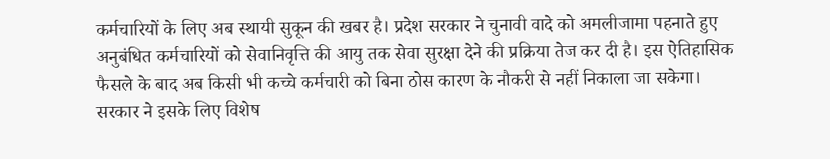कर्मचारियों के लिए अब स्थायी सुकून की खबर है। प्रदेश सरकार ने चुनावी वादे को अमलीजामा पहनाते हुए अनुबंधित कर्मचारियों को सेवानिवृत्ति की आयु तक सेवा सुरक्षा देने की प्रक्रिया तेज कर दी है। इस ऐतिहासिक फैसले के बाद अब किसी भी कच्चे कर्मचारी को बिना ठोस कारण के नौकरी से नहीं निकाला जा सकेगा। सरकार ने इसके लिए विशेष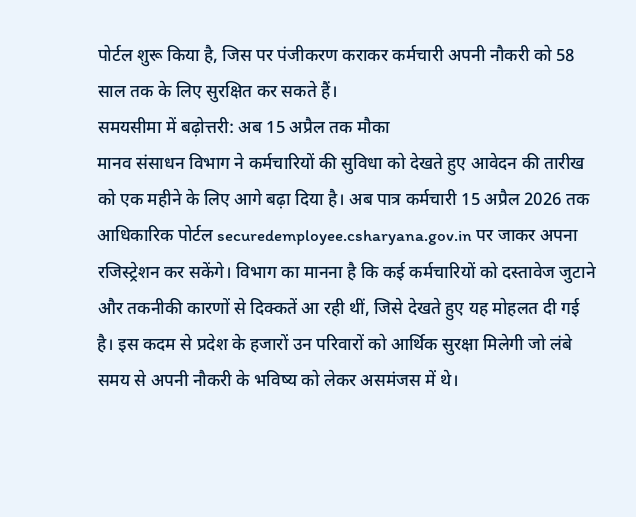पोर्टल शुरू किया है, जिस पर पंजीकरण कराकर कर्मचारी अपनी नौकरी को 58 साल तक के लिए सुरक्षित कर सकते हैं।
समयसीमा में बढ़ोत्तरी: अब 15 अप्रैल तक मौका
मानव संसाधन विभाग ने कर्मचारियों की सुविधा को देखते हुए आवेदन की तारीख को एक महीने के लिए आगे बढ़ा दिया है। अब पात्र कर्मचारी 15 अप्रैल 2026 तक आधिकारिक पोर्टल securedemployee.csharyana.gov.in पर जाकर अपना रजिस्ट्रेशन कर सकेंगे। विभाग का मानना है कि कई कर्मचारियों को दस्तावेज जुटाने और तकनीकी कारणों से दिक्कतें आ रही थीं, जिसे देखते हुए यह मोहलत दी गई है। इस कदम से प्रदेश के हजारों उन परिवारों को आर्थिक सुरक्षा मिलेगी जो लंबे समय से अपनी नौकरी के भविष्य को लेकर असमंजस में थे।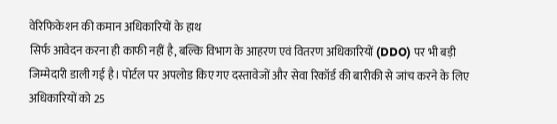वेरिफिकेशन की कमान अधिकारियों के हाथ
सिर्फ आवेदन करना ही काफी नहीं है, बल्कि विभाग के आहरण एवं वितरण अधिकारियों (DDO) पर भी बड़ी जिम्मेदारी डाली गई है। पोर्टल पर अपलोड किए गए दस्तावेजों और सेवा रिकॉर्ड की बारीकी से जांच करने के लिए अधिकारियों को 25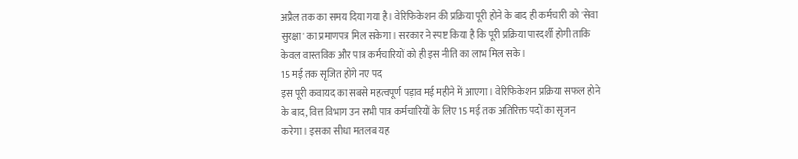अप्रैल तक का समय दिया गया है। वेरिफिकेशन की प्रक्रिया पूरी होने के बाद ही कर्मचारी को 'सेवा सुरक्षा' का प्रमाणपत्र मिल सकेगा। सरकार ने स्पष्ट किया है कि पूरी प्रक्रिया पारदर्शी होगी ताकि केवल वास्तविक और पात्र कर्मचारियों को ही इस नीति का लाभ मिल सके।
15 मई तक सृजित होंगे नए पद
इस पूरी कवायद का सबसे महत्वपूर्ण पड़ाव मई महीने में आएगा। वेरिफिकेशन प्रक्रिया सफल होने के बाद, वित्त विभाग उन सभी पात्र कर्मचारियों के लिए 15 मई तक अतिरिक्त पदों का सृजन करेगा। इसका सीधा मतलब यह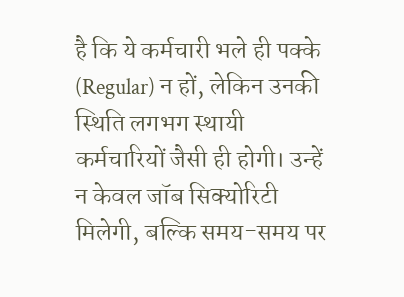है कि ये कर्मचारी भले ही पक्के (Regular) न हों, लेकिन उनकी स्थिति लगभग स्थायी कर्मचारियों जैसी ही होगी। उन्हें न केवल जॉब सिक्योरिटी मिलेगी, बल्कि समय-समय पर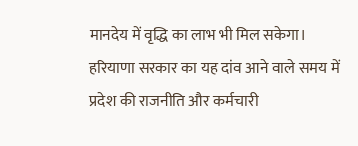मानदेय में वृद्धि का लाभ भी मिल सकेगा। हरियाणा सरकार का यह दांव आने वाले समय में प्रदेश की राजनीति और कर्मचारी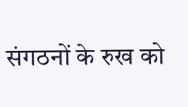संगठनों के रुख को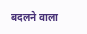बदलने वाला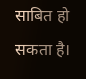साबित हो सकता है।